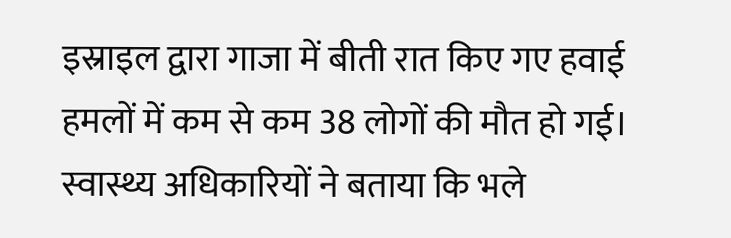इस्राइल द्वारा गाजा में बीती रात किए गए हवाई हमलों में कम से कम 38 लोगों की मौत हो गई। स्वास्थ्य अधिकारियों ने बताया कि भले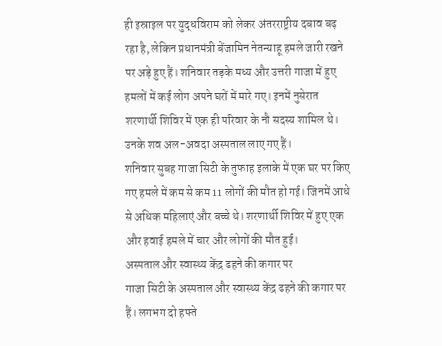ही इस्राइल पर युद्धविराम को लेकर अंतरराष्ट्रीय दबाव बढ़ रहा है, लेकिन प्रधानमंत्री बेंजामिन नेतन्याहू हमले जारी रखने पर अड़े हुए हैं। शनिवार तड़के मध्य और उत्तरी गाजा में हुए हमलों में कई लोग अपने घरों में मारे गए। इनमें नुसेरात शरणार्थी शिविर में एक ही परिवार के नौ सदस्य शामिल थे। उनके शव अल-अवदा अस्पताल लाए गए हैं।
शनिवार सुबह गाजा सिटी के तुफाह इलाके में एक घर पर किए गए हमले में कम से कम 11 लोगों की मौत हो गई। जिनमें आधे से अधिक महिलाएं और बच्चे थे। शरणार्थी शिविर में हुए एक और हवाई हमले में चार और लोगों की मौत हुई।
अस्पताल और स्वास्थ्य केंद्र ढहने की कगार पर
गाजा सिटी के अस्पताल और स्वास्थ्य केंद्र ढहने की कगार पर हैं। लगभग दो हफ्ते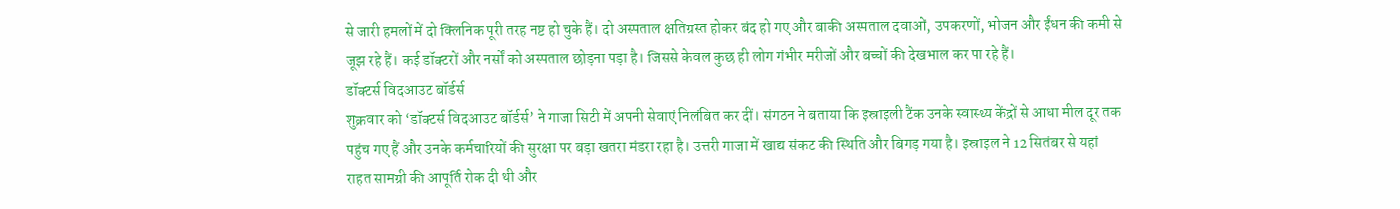से जारी हमलों में दो क्लिनिक पूरी तरह नष्ट हो चुके हैं। दो अस्पताल क्षतिग्रस्त होकर बंद हो गए और बाकी अस्पताल दवाओं, उपकरणों, भोजन और ईंधन की कमी से जूझ रहे हैं। कई डॉक्टरों और नर्सों को अस्पताल छोड़ना पड़ा है। जिससे केवल कुछ ही लोग गंभीर मरीजों और बच्चों की देखभाल कर पा रहे हैं।
डॉक्टर्स विदआउट बॉर्डर्स
शुक्रवार को ‘डॉक्टर्स विदआउट बॉर्डर्स’ ने गाजा सिटी में अपनी सेवाएं निलंबित कर दीं। संगठन ने बताया कि इस्राइली टैंक उनके स्वास्थ्य केंद्रों से आधा मील दूर तक पहुंच गए हैं और उनके कर्मचारियों की सुरक्षा पर बड़ा खतरा मंडरा रहा है। उत्तरी गाजा में खाद्य संकट की स्थिति और बिगड़ गया है। इस्राइल ने 12 सितंबर से यहां राहत सामग्री की आपूर्ति रोक दी थी और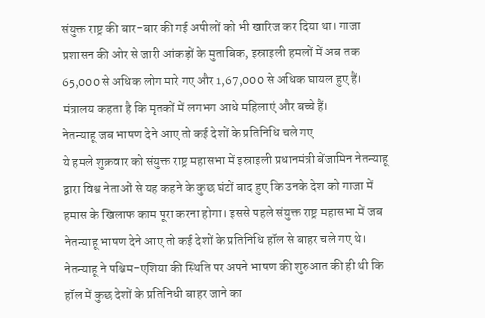संयुक्त राष्ट्र की बार-बार की गई अपीलों को भी खारिज कर दिया था। गाजा प्रशासन की ओर से जारी आंकड़ों के मुताबिक, इस्राइली हमलों में अब तक 65,000 से अधिक लोग मारे गए और 1,67,000 से अधिक घायल हुए हैं। मंत्रालय कहता है कि मृतकों में लगभग आधे महिलाएं और बच्चे हैं।
नेतन्याहू जब भाषण देने आए तो कई देशों के प्रतिनिधि चले गए
ये हमले शुक्रवार को संयुक्त राष्ट्र महासभा में इस्राइली प्रधानमंत्री बेंजामिन नेतन्याहू द्वारा विश्व नेताओं से यह कहने के कुछ घंटों बाद हुए कि उनके देश को गाजा में हमास के खिलाफ काम पूरा करना होगा। इससे पहले संयुक्त राष्ट्र महासभा में जब नेतन्याहू भाषण देने आए तो कई देशों के प्रतिनिधि हॉल से बाहर चले गए थे। नेतन्याहू ने पश्चिम-एशिया की स्थिति पर अपने भाषण की शुरुआत की ही थी कि हॉल में कुछ देशों के प्रतिनिधी बाहर जाने का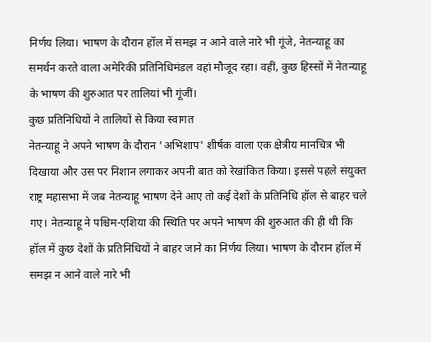निर्णय लिया। भाषण के दौरान हॉल में समझ न आने वाले नारे भी गूंजे, नेतन्याहू का समर्थन करते वाला अमेरिकी प्रतिनिधिमंडल वहां मौजूद रहा। वहीं, कुछ हिस्सों में नेतन्याहू के भाषण की शुरुआत पर तालियां भी गूंजीं।
कुछ प्रतिनिधियों ने तालियों से किया स्वागत
नेतन्याहू ने अपने भाषण के दौरान 'अभिशाप' शीर्षक वाला एक क्षेत्रीय मानचित्र भी दिखाया और उस पर निशान लगाकर अपनी बात को रेखांकित किया। इससे पहले संयुक्त राष्ट्र महासभा में जब नेतन्याहू भाषण देने आए तो कई देशों के प्रतिनिधि हॉल से बाहर चले गए। नेतन्याहू ने पश्चिम-एशिया की स्थिति पर अपने भाषण की शुरुआत की ही थी कि हॉल में कुछ देशों के प्रतिनिधियों ने बाहर जाने का निर्णय लिया। भाषण के दौरान हॉल में समझ न आने वाले नारे भी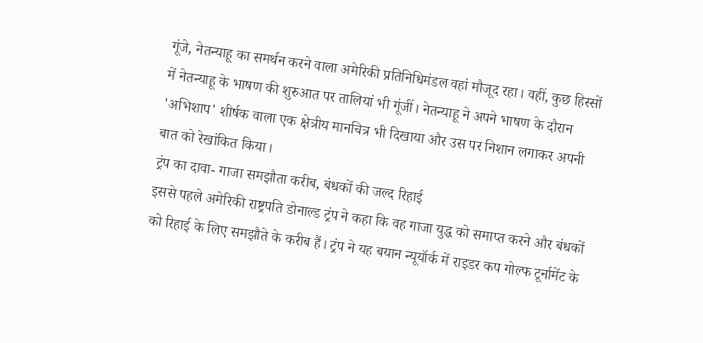गूंजे, नेतन्याहू का समर्थन करने वाला अमेरिकी प्रतिनिधिमंडल वहां मौजूद रहा। वहीं, कुछ हिस्सों में नेतन्याहू के भाषण की शुरुआत पर तालियां भी गूंजीं। नेतन्याहू ने अपने भाषण के दौरान 'अभिशाप' शीर्षक वाला एक क्षेत्रीय मानचित्र भी दिखाया और उस पर निशान लगाकर अपनी बात को रेखांकित किया।
ट्रंप का दावा- गाजा समझौता करीब, बंधकों की जल्द रिहाई
इससे पहले अमेरिकी राष्ट्रपति डोनाल्ड ट्रंप ने कहा कि वह गाजा युद्ध को समाप्त करने और बंधकों को रिहाई के लिए समझौते के करीब हैं। ट्रंप ने यह बयान न्यूयॉर्क में राइडर कप गोल्फ टूर्नामेंट के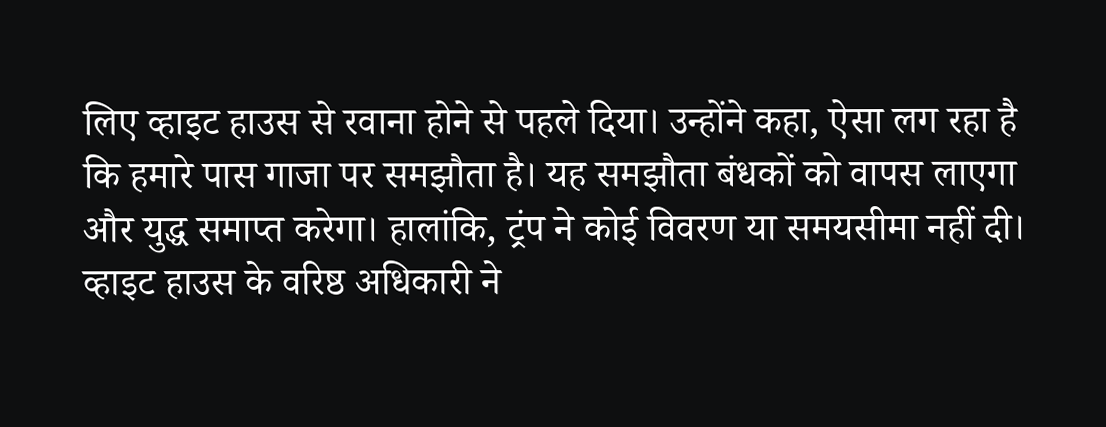लिए व्हाइट हाउस से रवाना होने से पहले दिया। उन्होंने कहा, ऐसा लग रहा है कि हमारे पास गाजा पर समझौता है। यह समझौता बंधकों को वापस लाएगा और युद्ध समाप्त करेगा। हालांकि, ट्रंप ने कोई विवरण या समयसीमा नहीं दी।
व्हाइट हाउस के वरिष्ठ अधिकारी ने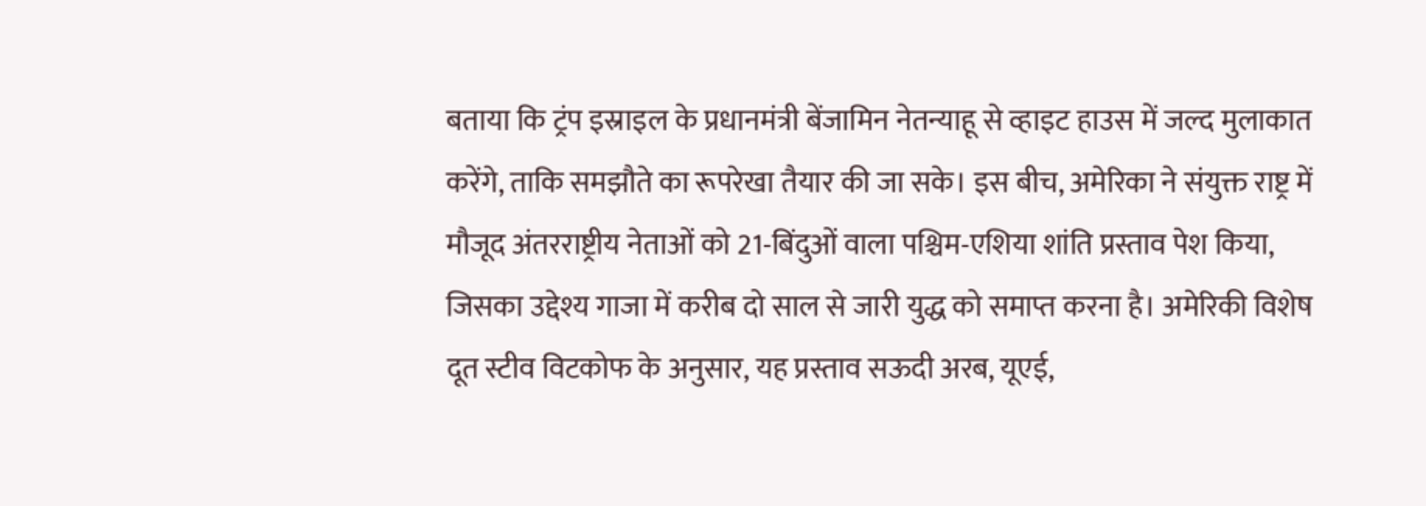बताया कि ट्रंप इस्राइल के प्रधानमंत्री बेंजामिन नेतन्याहू से व्हाइट हाउस में जल्द मुलाकात करेंगे, ताकि समझौते का रूपरेखा तैयार की जा सके। इस बीच, अमेरिका ने संयुक्त राष्ट्र में मौजूद अंतरराष्ट्रीय नेताओं को 21-बिंदुओं वाला पश्चिम-एशिया शांति प्रस्ताव पेश किया, जिसका उद्देश्य गाजा में करीब दो साल से जारी युद्ध को समाप्त करना है। अमेरिकी विशेष दूत स्टीव विटकोफ के अनुसार, यह प्रस्ताव सऊदी अरब, यूएई,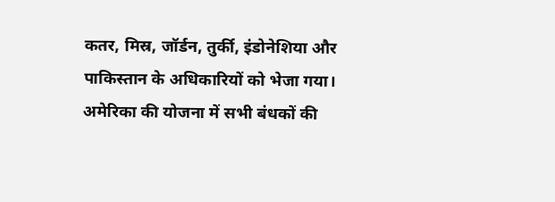कतर, मिस्र, जॉर्डन, तुर्की, इंडोनेशिया और पाकिस्तान के अधिकारियों को भेजा गया। अमेरिका की योजना में सभी बंधकों की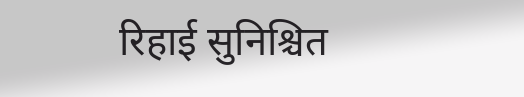रिहाई सुनिश्चित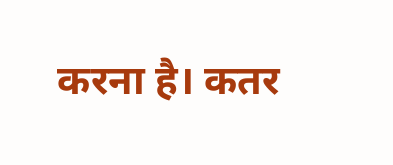करना है। कतर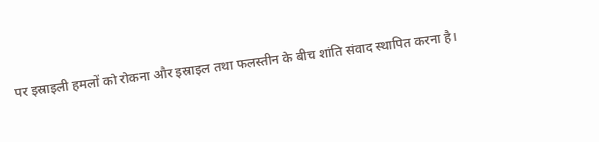पर इस्राइली हमलों को रोकना और इस्राइल तथा फलस्तीन के बीच शांति संवाद स्थापित करना है।